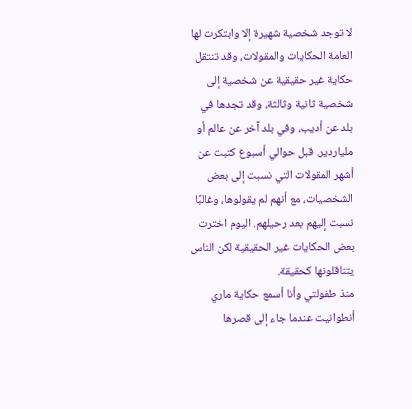لا توجد شخصية شهيرة إلا وابتكرت لها العامة الحكايات والمقولات، وقد تنتقل حكاية غير حقيقية عن شخصية إلى شخصية ثانية وثالثة، وقد تجدها في بلد عن أديب، وفي بلد آخر عن عالم أو ملياردير. قبل حوالي أسبوع كتبت عن أشهر المقولات التي نسبت إلى بعض الشخصيات، مع أنهم لم يقولوها، وغالبًا نسبت إليهم بعد رحيلهم. اليوم اخترت بعض الحكايات غير الحقيقية لكن الناس يتناقلونها كحقيقة.
منذ طفولتي وأنا أسمع حكاية ماري أنطوانيت عندما جاء إلى قصرها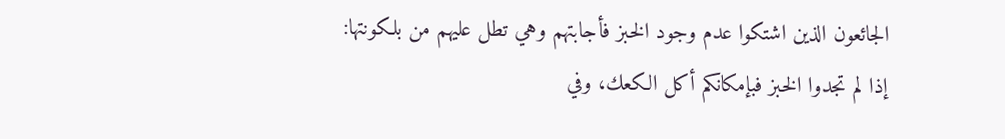الجائعون الذين اشتكوا عدم وجود الخبز فأجابتهم وهي تطل عليهم من بلكونتها: إذا لم تجدوا الخبز فبإمكانكم أكل الكعك، وفي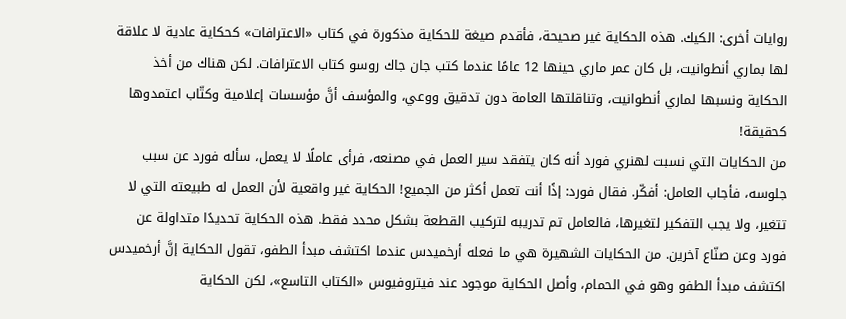روايات أخرى: الكيك. هذه الحكاية غير صحيحة، فأقدم صيغة للحكاية مذكورة في كتاب «الاعترافات» كحكاية عادية لا علاقة لها بماري أنطوانيت، بل كان عمر ماري حينها 12 عامًا عندما كتب جان جاك روسو كتاب الاعترافات. لكن هناك من أخذ الحكاية ونسبها لماري أنطوانيت، وتناقلتها العامة دون تدقيق ووعي، والمؤسف أنَّ مؤسسات إعلامية وكتّاب اعتمدوها كحقيقة!
من الحكايات التي نسبت لهنري فورد أنه كان يتفقد سير العمل في مصنعه، فرأى عاملًا لا يعمل، سأله فورد عن سبب جلوسه، فأجاب العامل: أفكّر. فقال فورد: إذًا أنت تعمل أكثر من الجميع! الحكاية غير واقعية لأن العمل له طبيعته التي لا تتغير، ولا يجب التفكير لتغيرها، فالعامل تم تدريبه لتركيب القطعة بشكل محدد فقط. هذه الحكاية تحديدًا متداولة عن فورد وعن صنّاع آخرين. من الحكايات الشهيرة هي ما فعله أرخميدس عندما اكتشف مبدأ الطفو، تقول الحكاية إنَّ أرخميدس اكتشف مبدأ الطفو وهو في الحمام، وأصل الحكاية موجود عند فيتروفيوس «الكتاب التاسع»، لكن الحكاية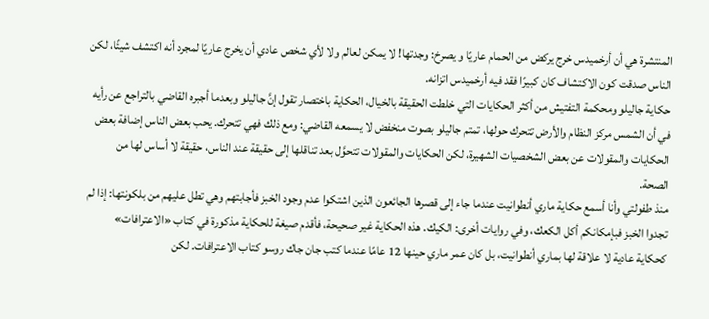المنتشرة هي أن أرخميدس خرج يركض من الحمام عاريًا و يصرخ: وجدتها! لا يمكن لعالم ولا لأي شخص عادي أن يخرج عاريًا لمجرد أنه اكتشف شيئًا، لكن الناس صدقت كون الاكتشاف كان كبيرًا فقد فيه أرخميدس اتزانه.
حكاية جاليلو ومحكمة التفتيش من أكثر الحكايات التي خلطت الحقيقة بالخيال، الحكاية باختصار تقول إنَّ جاليلو وبعدما أجبره القاضي بالتراجع عن رأيه في أن الشمس مركز النظام والأرض تتحرك حولها، تمتم جاليلو بصوت منخفض لا يسمعه القاضي: ومع ذلك فهي تتحرك. يحب بعض الناس إضافة بعض الحكايات والمقولات عن بعض الشخصيات الشهيرة، لكن الحكايات والمقولات تتحوَّل بعد تناقلها إلى حقيقة عند الناس، حقيقة لا أساس لها من الصحة.
منذ طفولتي وأنا أسمع حكاية ماري أنطوانيت عندما جاء إلى قصرها الجائعون الذين اشتكوا عدم وجود الخبز فأجابتهم وهي تطل عليهم من بلكونتها: إذا لم تجدوا الخبز فبإمكانكم أكل الكعك، وفي روايات أخرى: الكيك. هذه الحكاية غير صحيحة، فأقدم صيغة للحكاية مذكورة في كتاب «الاعترافات» كحكاية عادية لا علاقة لها بماري أنطوانيت، بل كان عمر ماري حينها 12 عامًا عندما كتب جان جاك روسو كتاب الاعترافات. لكن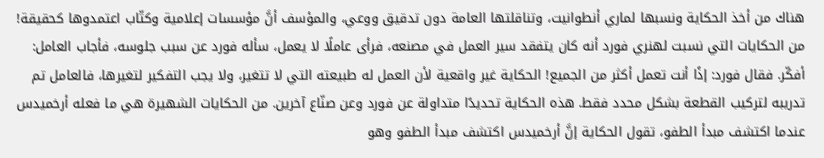هناك من أخذ الحكاية ونسبها لماري أنطوانيت، وتناقلتها العامة دون تدقيق ووعي، والمؤسف أنَّ مؤسسات إعلامية وكتّاب اعتمدوها كحقيقة!
من الحكايات التي نسبت لهنري فورد أنه كان يتفقد سير العمل في مصنعه، فرأى عاملًا لا يعمل، سأله فورد عن سبب جلوسه، فأجاب العامل: أفكّر. فقال فورد: إذًا أنت تعمل أكثر من الجميع! الحكاية غير واقعية لأن العمل له طبيعته التي لا تتغير، ولا يجب التفكير لتغيرها، فالعامل تم تدريبه لتركيب القطعة بشكل محدد فقط. هذه الحكاية تحديدًا متداولة عن فورد وعن صنّاع آخرين. من الحكايات الشهيرة هي ما فعله أرخميدس عندما اكتشف مبدأ الطفو، تقول الحكاية إنَّ أرخميدس اكتشف مبدأ الطفو وهو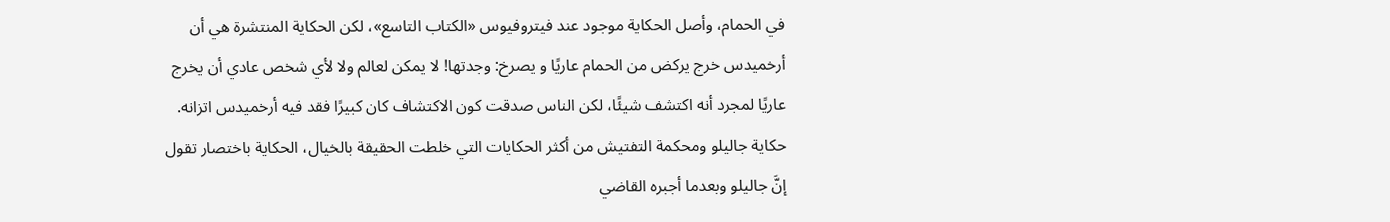في الحمام، وأصل الحكاية موجود عند فيتروفيوس «الكتاب التاسع»، لكن الحكاية المنتشرة هي أن أرخميدس خرج يركض من الحمام عاريًا و يصرخ: وجدتها! لا يمكن لعالم ولا لأي شخص عادي أن يخرج عاريًا لمجرد أنه اكتشف شيئًا، لكن الناس صدقت كون الاكتشاف كان كبيرًا فقد فيه أرخميدس اتزانه.
حكاية جاليلو ومحكمة التفتيش من أكثر الحكايات التي خلطت الحقيقة بالخيال، الحكاية باختصار تقول إنَّ جاليلو وبعدما أجبره القاضي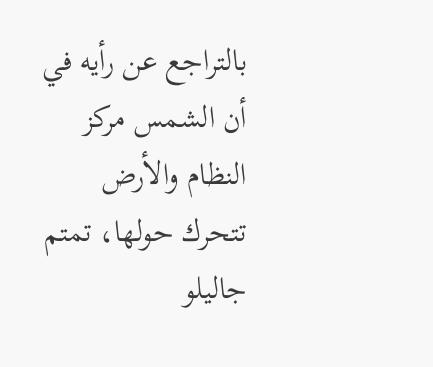بالتراجع عن رأيه في أن الشمس مركز النظام والأرض تتحرك حولها، تمتم جاليلو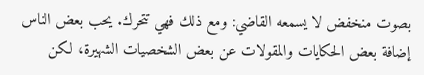بصوت منخفض لا يسمعه القاضي: ومع ذلك فهي تتحرك. يحب بعض الناس إضافة بعض الحكايات والمقولات عن بعض الشخصيات الشهيرة، لكن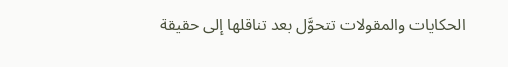الحكايات والمقولات تتحوَّل بعد تناقلها إلى حقيقة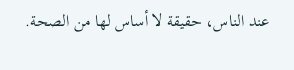عند الناس، حقيقة لا أساس لها من الصحة.